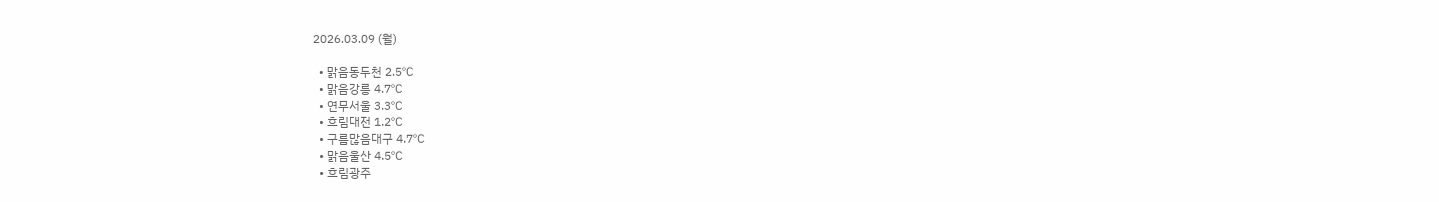2026.03.09 (월)

  • 맑음동두천 2.5℃
  • 맑음강릉 4.7℃
  • 연무서울 3.3℃
  • 흐림대전 1.2℃
  • 구름많음대구 4.7℃
  • 맑음울산 4.5℃
  • 흐림광주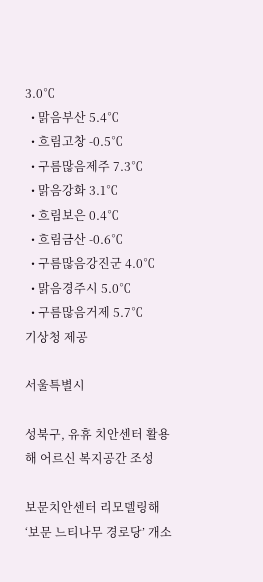3.0℃
  • 맑음부산 5.4℃
  • 흐림고창 -0.5℃
  • 구름많음제주 7.3℃
  • 맑음강화 3.1℃
  • 흐림보은 0.4℃
  • 흐림금산 -0.6℃
  • 구름많음강진군 4.0℃
  • 맑음경주시 5.0℃
  • 구름많음거제 5.7℃
기상청 제공

서울특별시

성북구, 유휴 치안센터 활용해 어르신 복지공간 조성

보문치안센터 리모델링해 ‘보문 느티나무 경로당’ 개소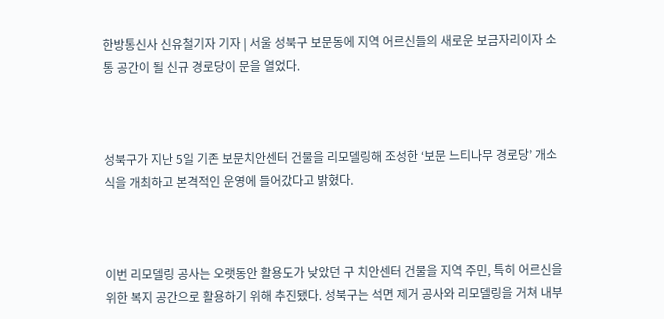한방통신사 신유철기자 기자 | 서울 성북구 보문동에 지역 어르신들의 새로운 보금자리이자 소통 공간이 될 신규 경로당이 문을 열었다.



성북구가 지난 5일 기존 보문치안센터 건물을 리모델링해 조성한 ‘보문 느티나무 경로당’ 개소식을 개최하고 본격적인 운영에 들어갔다고 밝혔다.



이번 리모델링 공사는 오랫동안 활용도가 낮았던 구 치안센터 건물을 지역 주민, 특히 어르신을 위한 복지 공간으로 활용하기 위해 추진됐다. 성북구는 석면 제거 공사와 리모델링을 거쳐 내부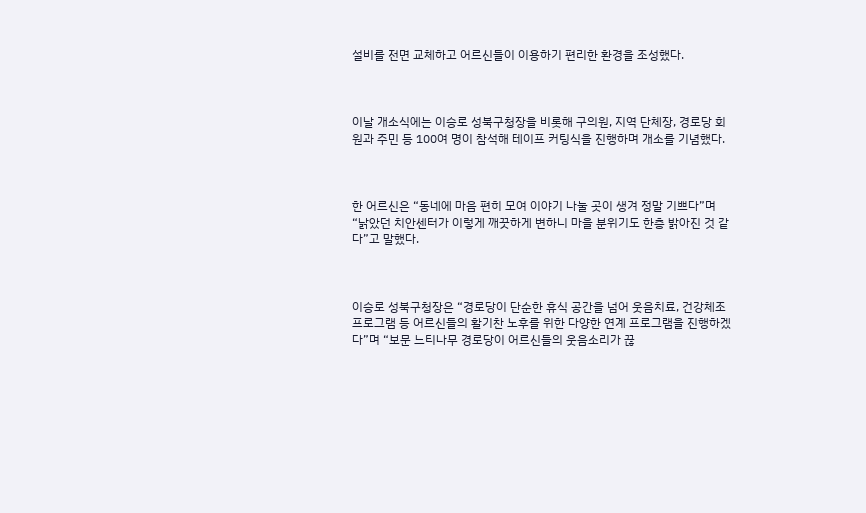설비를 전면 교체하고 어르신들이 이용하기 편리한 환경을 조성했다.



이날 개소식에는 이승로 성북구청장을 비롯해 구의원, 지역 단체장, 경로당 회원과 주민 등 100여 명이 참석해 테이프 커팅식을 진행하며 개소를 기념했다.



한 어르신은 “동네에 마음 편히 모여 이야기 나눌 곳이 생겨 정말 기쁘다”며 “낡았던 치안센터가 이렇게 깨끗하게 변하니 마을 분위기도 한층 밝아진 것 같다”고 말했다.



이승로 성북구청장은 “경로당이 단순한 휴식 공간을 넘어 웃음치료, 건강체조 프로그램 등 어르신들의 활기찬 노후를 위한 다양한 연계 프로그램을 진행하겠다”며 “보문 느티나무 경로당이 어르신들의 웃음소리가 끊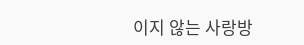이지 않는 사랑방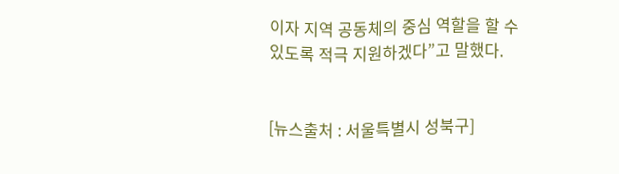이자 지역 공동체의 중심 역할을 할 수 있도록 적극 지원하겠다”고 말했다.


[뉴스출처 : 서울특별시 성북구]